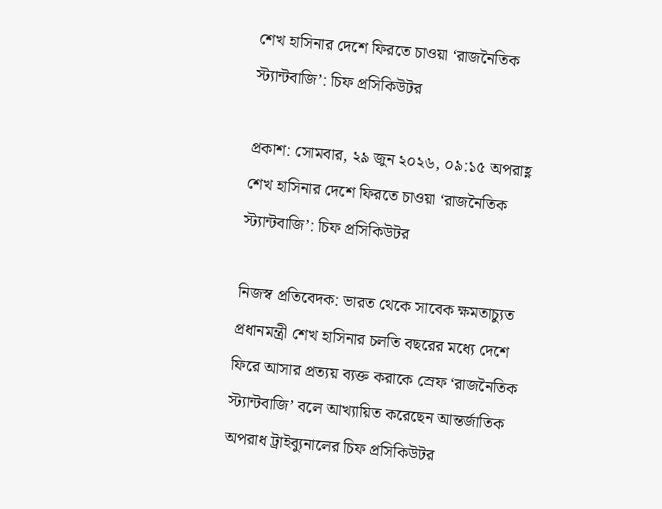শেখ হাসিনার দেশে ফিরতে চাওয়া ‘রাজনৈতিক স্ট্যান্টবাজি’: চিফ প্রসিকিউটর

প্রকাশ: সোমবার, ২৯ জুন ২০২৬, ০৯:১৫ অপরাহ্ণ
শেখ হাসিনার দেশে ফিরতে চাওয়া ‘রাজনৈতিক স্ট্যান্টবাজি’: চিফ প্রসিকিউটর

নিজস্ব প্রতিবেদক: ভারত থেকে সাবেক ক্ষমতাচ্যুত প্রধানমন্ত্রী শেখ হাসিনার চলতি বছরের মধ্যে দেশে ফিরে আসার প্রত্যয় ব্যক্ত করাকে স্রেফ ‘রাজনৈতিক স্ট্যান্টবাজি’ বলে আখ্যায়িত করেছেন আন্তর্জাতিক অপরাধ ট্রাইব্যুনালের চিফ প্রসিকিউটর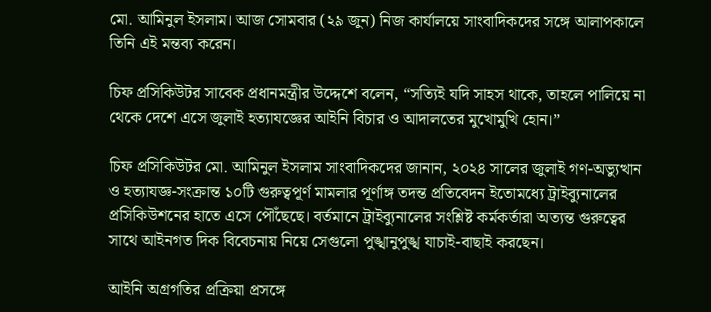মো. আমিনুল ইসলাম। আজ সোমবার (২৯ জুন) নিজ কার্যালয়ে সাংবাদিকদের সঙ্গে আলাপকালে তিনি এই মন্তব্য করেন।

চিফ প্রসিকিউটর সাবেক প্রধানমন্ত্রীর উদ্দেশে বলেন, “সত্যিই যদি সাহস থাকে, তাহলে পালিয়ে না থেকে দেশে এসে জুলাই হত্যাযজ্ঞের আইনি বিচার ও আদালতের মুখোমুখি হোন।”

চিফ প্রসিকিউটর মো. আমিনুল ইসলাম সাংবাদিকদের জানান, ২০২৪ সালের জুলাই গণ-অভ্যুত্থান ও হত্যাযজ্ঞ-সংক্রান্ত ১০টি গুরুত্বপূর্ণ মামলার পূর্ণাঙ্গ তদন্ত প্রতিবেদন ইতোমধ্যে ট্রাইব্যুনালের প্রসিকিউশনের হাতে এসে পৌঁছেছে। বর্তমানে ট্রাইব্যুনালের সংশ্লিষ্ট কর্মকর্তারা অত্যন্ত গুরুত্বের সাথে আইনগত দিক বিবেচনায় নিয়ে সেগুলো পুঙ্খানুপুঙ্খ যাচাই-বাছাই করছেন।

আইনি অগ্রগতির প্রক্রিয়া প্রসঙ্গে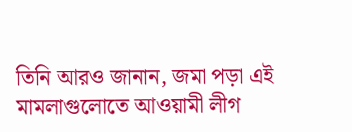তিনি আরও জানান, জমা পড়া এই মামলাগুলোতে আওয়ামী লীগ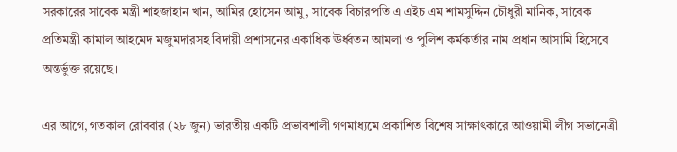সরকারের সাবেক মন্ত্রী শাহজাহান খান, আমির হোসেন আমু, সাবেক বিচারপতি এ এইচ এম শামসুদ্দিন চৌধুরী মানিক, সাবেক প্রতিমন্ত্রী কামাল আহমেদ মজুমদারসহ বিদায়ী প্রশাসনের একাধিক ঊর্ধ্বতন আমলা ও পুলিশ কর্মকর্তার নাম প্রধান আসামি হিসেবে অন্তর্ভুক্ত রয়েছে।

এর আগে, গতকাল রোববার (২৮ জুন) ভারতীয় একটি প্রভাবশালী গণমাধ্যমে প্রকাশিত বিশেষ সাক্ষাৎকারে আওয়ামী লীগ সভানেত্রী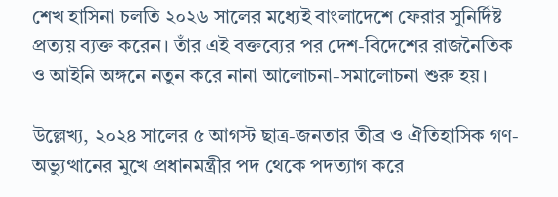শেখ হাসিনা চলতি ২০২৬ সালের মধ্যেই বাংলাদেশে ফেরার সুনির্দিষ্ট প্রত্যয় ব্যক্ত করেন। তাঁর এই বক্তব্যের পর দেশ-বিদেশের রাজনৈতিক ও আইনি অঙ্গনে নতুন করে নানা আলোচনা-সমালোচনা শুরু হয়।

উল্লেখ্য, ২০২৪ সালের ৫ আগস্ট ছাত্র-জনতার তীব্র ও ঐতিহাসিক গণ-অভ্যুত্থানের মুখে প্রধানমন্ত্রীর পদ থেকে পদত্যাগ করে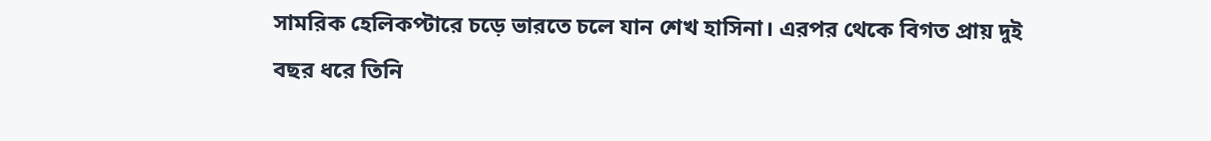সামরিক হেলিকপ্টারে চড়ে ভারতে চলে যান শেখ হাসিনা। এরপর থেকে বিগত প্রায় দুই বছর ধরে তিনি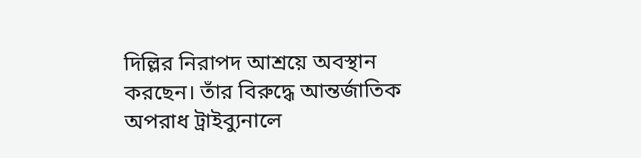দিল্লির নিরাপদ আশ্রয়ে অবস্থান করছেন। তাঁর বিরুদ্ধে আন্তর্জাতিক অপরাধ ট্রাইব্যুনালে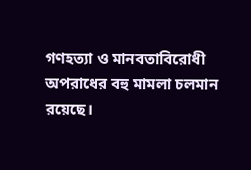গণহত্যা ও মানবতাবিরোধী অপরাধের বহু মামলা চলমান রয়েছে।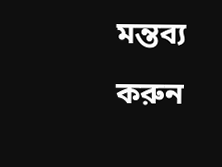মন্তব্য করুন